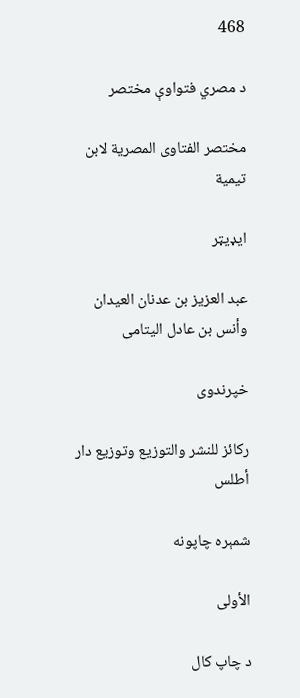468

د مصري فتواوې مختصر

مختصر الفتاوى المصرية لابن تيمية

ایډیټر

عبد العزيز بن عدنان العيدان وأنس بن عادل اليتامى

خپرندوی

ركائز للنشر والتوزيع وتوزيع دار أطلس

شمېره چاپونه

الأولى

د چاپ کال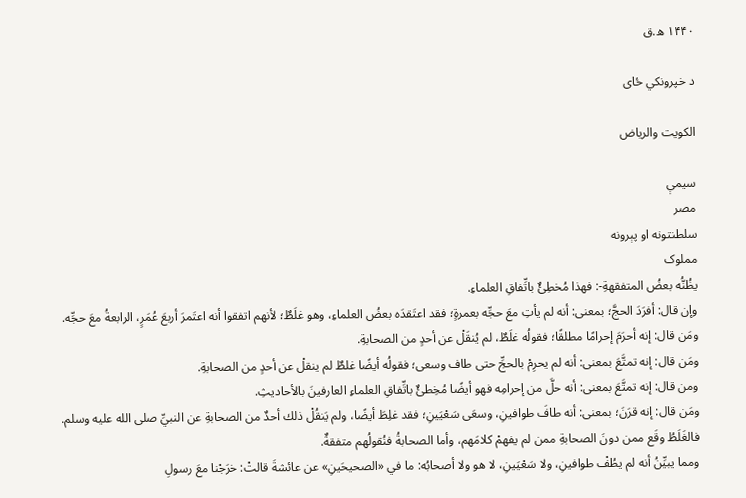۱۴۴۰ ه.ق

د خپرونکي ځای

الكويت والرياض

سیمې
مصر
سلطنتونه او پېرونه
مملوک
يظُنُّه بعضُ المتفقهةِ-: فهذا مُخطِئٌ باتِّفاقِ العلماءِ.
وإن قال: أفرَدَ الحجَّ؛ بمعنى: أنه لم يأتِ معَ حجِّه بعمرةٍ؛ فقد اعتَقدَه بعضُ العلماءِ، وهو غلَطٌ؛ لأنهم اتفقوا أنه اعتَمرَ أربعَ عُمَرٍ، الرابعةُ معَ حجِّه.
ومَن قال: إنه أحرَمَ إحرامًا مطلقًا؛ فقولُه غلَطٌ، لم يُنقَلْ عن أحدٍ من الصحابةِ.
ومَن قال: إنه تمتَّعَ بمعنى: أنه لم يحرِمْ بالحجِّ حتى طاف وسعى؛ فقولُه أيضًا غلطٌ لم ينقلْ عن أحدٍ من الصحابةِ.
ومن قال: إنه تمتَّعَ بمعنى: أنه حلَّ من إحرامِه فهو أيضًا مُخِطئٌ باتِّفاقِ العلماءِ العارفينَ بالأحاديثِ.
ومَن قال: إنه قرَنَ؛ بمعنى: أنه طافَ طوافينِ، وسعَى سَعْيَينِ؛ فقد غلِطَ أيضًا، ولم يَنقُلْ ذلك أحدٌ من الصحابةِ عن النبيِّ صلى الله عليه وسلم.
فالغَلَطُ وقَع ممن دونَ الصحابةِ ممن لم يفهمْ كلامَهم، وأما الصحابةُ فنُقولُهم متفقةٌ.
ومما يبيِّنُ أنه لم يطُفْ طوافينِ، ولا سَعْيَينِ، لا هو ولا أصحابُه: ما في «الصحيحَينِ» عن عائشةَ قالتْ: خرَجْنا معَ رسولِ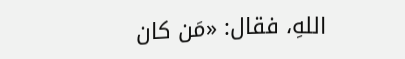اللهِ، فقال: «مَن كان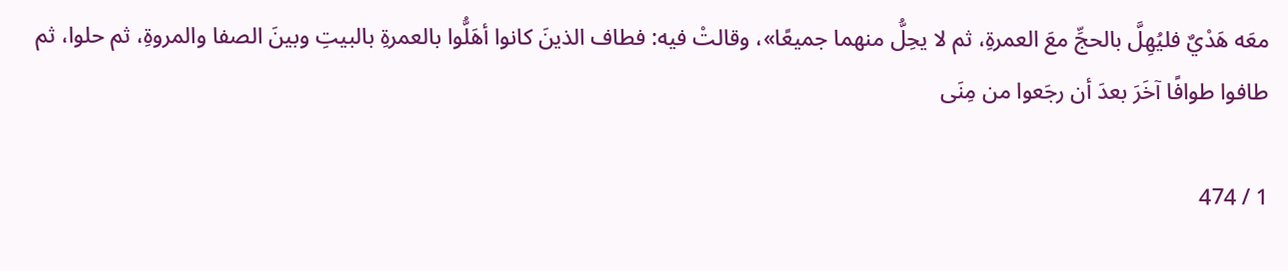معَه هَدْيٌ فليُهِلَّ بالحجِّ معَ العمرةِ، ثم لا يحِلُّ منهما جميعًا»، وقالتْ فيه: فطاف الذينَ كانوا أهَلُّوا بالعمرةِ بالبيتِ وبينَ الصفا والمروةِ، ثم حلوا، ثم طافوا طوافًا آخَرَ بعدَ أن رجَعوا من مِنَى

1 / 474